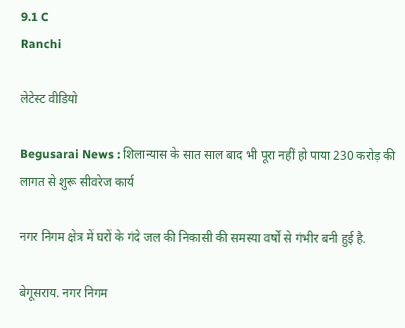9.1 C
Ranchi

लेटेस्ट वीडियो

Begusarai News : शिलान्यास के सात साल बाद भी पूरा नहीं हो पाया 230 करोड़ की लागत से शुरू सीवरेज कार्य

नगर निगम क्षेत्र में घरों के गंदे जल की निकासी की समस्या वर्षों से गंभीर बनी हुई है.

बेगूसराय. नगर निगम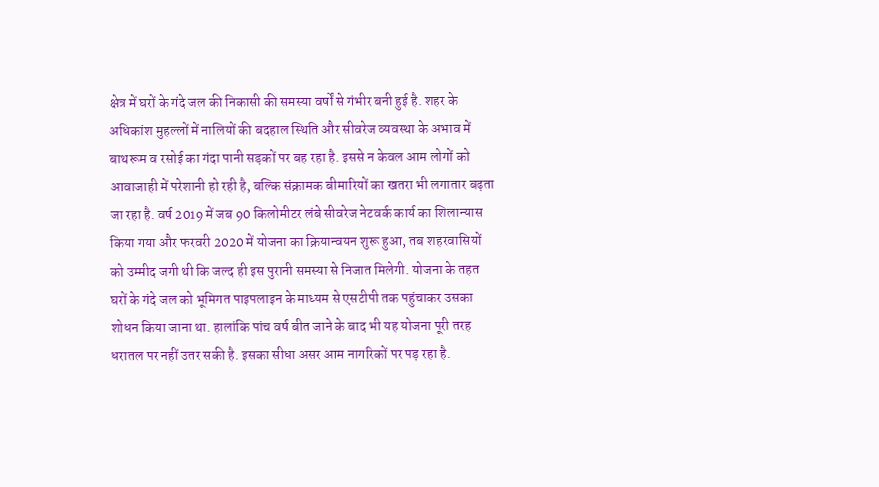क्षेत्र में घरों के गंदे जल की निकासी की समस्या वर्षों से गंभीर बनी हुई है. शहर के अधिकांश मुहल्लों में नालियों की बदहाल स्थिति और सीवरेज व्यवस्था के अभाव में बाथरूम व रसोई का गंदा पानी सड़कों पर बह रहा है. इससे न केवल आम लोगों को आवाजाही में परेशानी हो रही है, बल्कि संक्रामक बीमारियों का खतरा भी लगातार बढ़ता जा रहा है. वर्ष 2019 में जब 90 किलोमीटर लंबे सीवरेज नेटवर्क कार्य का शिलान्यास किया गया और फरवरी 2020 में योजना का क्रियान्वयन शुरू हुआ, तब शहरवासियों को उम्मीद जगी थी कि जल्द ही इस पुरानी समस्या से निजात मिलेगी. योजना के तहत घरों के गंदे जल को भूमिगत पाइपलाइन के माध्यम से एसटीपी तक पहुंचाकर उसका शोधन किया जाना था. हालांकि पांच वर्ष बीत जाने के बाद भी यह योजना पूरी तरह धरातल पर नहीं उतर सकी है. इसका सीधा असर आम नागरिकों पर पड़ रहा है.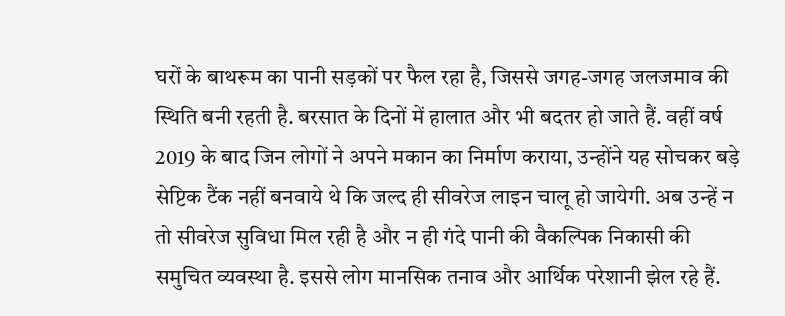घरों के बाथरूम का पानी सड़कों पर फैल रहा है, जिससे जगह-जगह जलजमाव की स्थिति बनी रहती है. बरसात के दिनों में हालात और भी बदतर हो जाते हैं. वहीं वर्ष 2019 के बाद जिन लोगों ने अपने मकान का निर्माण कराया, उन्होंने यह सोचकर बड़े सेप्टिक टैंक नहीं बनवाये थे कि जल्द ही सीवरेज लाइन चालू हो जायेगी. अब उन्हें न तो सीवरेज सुविधा मिल रही है और न ही गंदे पानी की वैकल्पिक निकासी की समुचित व्यवस्था है. इससे लोग मानसिक तनाव और आर्थिक परेशानी झेल रहे हैं.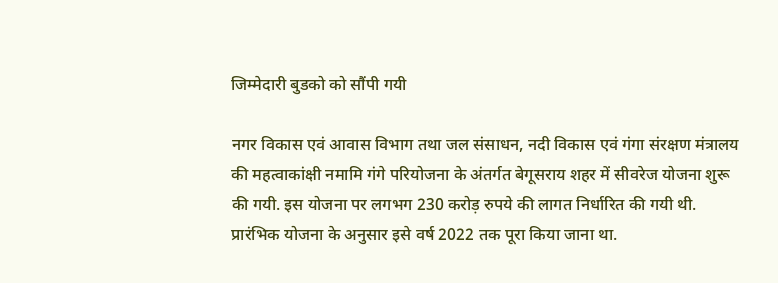जिम्मेदारी बुडको को सौंपी गयी

नगर विकास एवं आवास विभाग तथा जल संसाधन, नदी विकास एवं गंगा संरक्षण मंत्रालय की महत्वाकांक्षी नमामि गंगे परियोजना के अंतर्गत बेगूसराय शहर में सीवरेज योजना शुरू की गयी. इस योजना पर लगभग 230 करोड़ रुपये की लागत निर्धारित की गयी थी. प्रारंभिक योजना के अनुसार इसे वर्ष 2022 तक पूरा किया जाना था.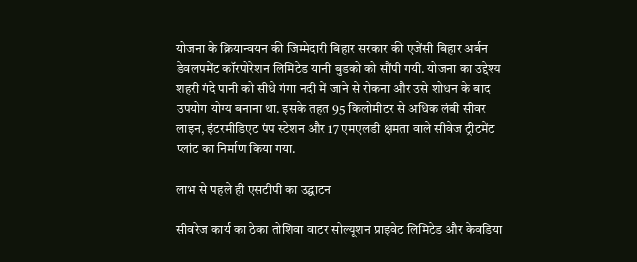योजना के क्रियान्वयन की जिम्मेदारी बिहार सरकार की एजेंसी बिहार अर्बन डेवलपमेंट कॉरपोरेशन लिमिटेड यानी बुडको को सौंपी गयी. योजना का उद्देश्य शहरी गंदे पानी को सीधे गंगा नदी में जाने से रोकना और उसे शोधन के बाद उपयोग योग्य बनाना था. इसके तहत 95 किलोमीटर से अधिक लंबी सीवर लाइन, इंटरमीडिएट पंप स्टेशन और 17 एमएलडी क्षमता वाले सीवेज ट्रीटमेंट प्लांट का निर्माण किया गया.

लाभ से पहले ही एसटीपी का उद्घाटन

सीवरेज कार्य का ठेका तोशिवा वाटर सोल्यूशन प्राइवेट लिमिटेड और केवडिया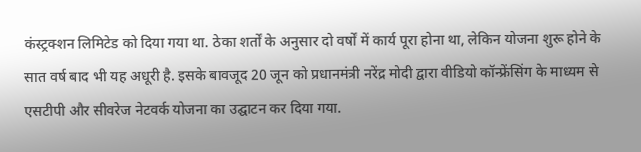कंस्ट्रक्शन लिमिटेड को दिया गया था. ठेका शर्तों के अनुसार दो वर्षों में कार्य पूरा होना था, लेकिन योजना शुरू होने के सात वर्ष बाद भी यह अधूरी है. इसके बावजूद 20 जून को प्रधानमंत्री नरेंद्र मोदी द्वारा वीडियो कॉन्फ्रेंसिंग के माध्यम से एसटीपी और सीवरेज नेटवर्क योजना का उद्घाटन कर दिया गया.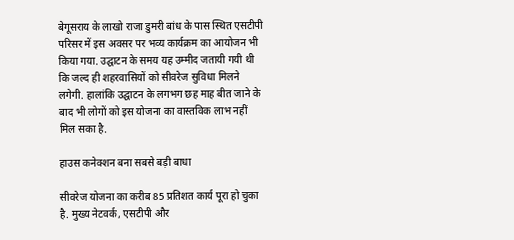बेगूसराय के लाखो राजा डुमरी बांध के पास स्थित एसटीपी परिसर में इस अवसर पर भव्य कार्यक्रम का आयोजन भी किया गया. उद्घाटन के समय यह उम्मीद जतायी गयी थी कि जल्द ही शहरवासियों को सीवरेज सुविधा मिलने लगेगी. हालांकि उद्घाटन के लगभग छह माह बीत जाने के बाद भी लोगों को इस योजना का वास्तविक लाभ नहीं मिल सका है.

हाउस कनेक्शन बना सबसे बड़ी बाधा

सीवरेज योजना का करीब 85 प्रतिशत कार्य पूरा हो चुका है. मुख्य नेटवर्क, एसटीपी और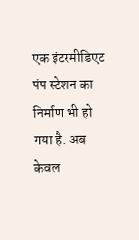एक इंटरमीडिएट पंप स्टेशन का निर्माण भी हो गया है. अब केवल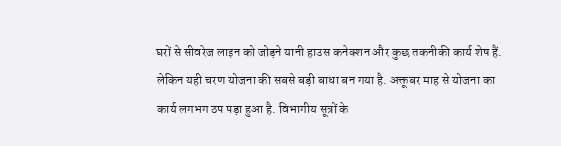घरों से सीवरेज लाइन को जोड़ने यानी हाउस कनेक्शन और कुछ तकनीकी कार्य शेष हैं. लेकिन यही चरण योजना की सबसे बड़ी बाधा बन गया है. अक्तूबर माह से योजना का कार्य लगभग ठप पड़ा हुआ है. विभागीय सूत्रों के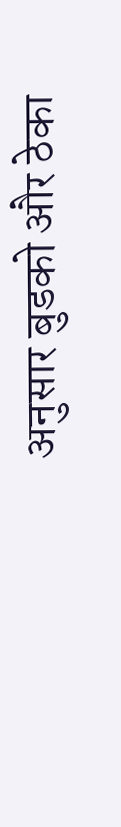अनुसार बुडको और ठेका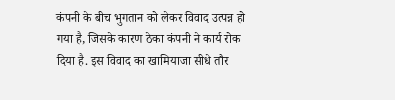कंपनी के बीच भुगतान को लेकर विवाद उत्पन्न हो गया है, जिसके कारण ठेका कंपनी ने कार्य रोक दिया है. इस विवाद का खामियाजा सीधे तौर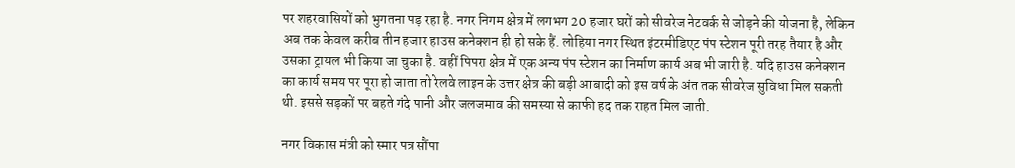पर शहरवासियों को भुगतना पड़ रहा है. नगर निगम क्षेत्र में लगभग 20 हजार घरों को सीवरेज नेटवर्क से जोड़ने की योजना है, लेकिन अब तक केवल करीब तीन हजार हाउस कनेक्शन ही हो सके हैं. लोहिया नगर स्थित इंटरमीडिएट पंप स्टेशन पूरी तरह तैयार है और उसका ट्रायल भी किया जा चुका है. वहीं पिपरा क्षेत्र में एक अन्य पंप स्टेशन का निर्माण कार्य अब भी जारी है. यदि हाउस कनेक्शन का कार्य समय पर पूरा हो जाता तो रेलवे लाइन के उत्तर क्षेत्र की बड़ी आबादी को इस वर्ष के अंत तक सीवरेज सुविधा मिल सकती थी. इससे सड़कों पर बहते गंदे पानी और जलजमाव की समस्या से काफी हद तक राहत मिल जाती.

नगर विकास मंत्री को स्मार पत्र सौंपा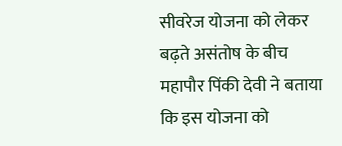सीवरेज योजना को लेकर बढ़ते असंतोष के बीच महापौर पिंकी देवी ने बताया कि इस योजना को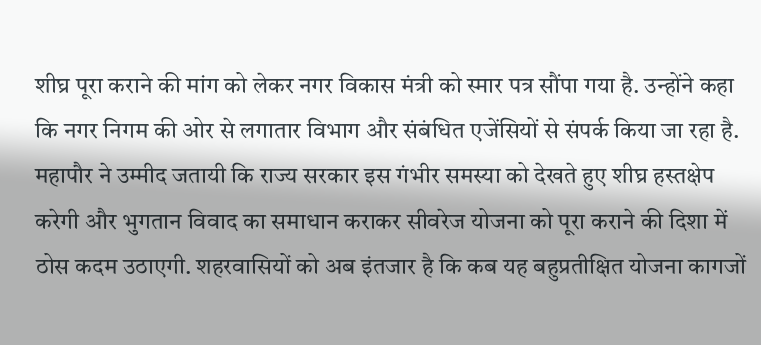शीघ्र पूरा कराने की मांग को लेकर नगर विकास मंत्री को स्मार पत्र सौंपा गया है. उन्होंने कहा कि नगर निगम की ओर से लगातार विभाग और संबंधित एजेंसियों से संपर्क किया जा रहा है. महापौर ने उम्मीद जतायी कि राज्य सरकार इस गंभीर समस्या को देखते हुए शीघ्र हस्तक्षेप करेगी और भुगतान विवाद का समाधान कराकर सीवरेज योजना को पूरा कराने की दिशा में ठोस कदम उठाएगी. शहरवासियों को अब इंतजार है कि कब यह बहुप्रतीक्षित योजना कागजों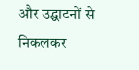और उद्घाटनों से निकलकर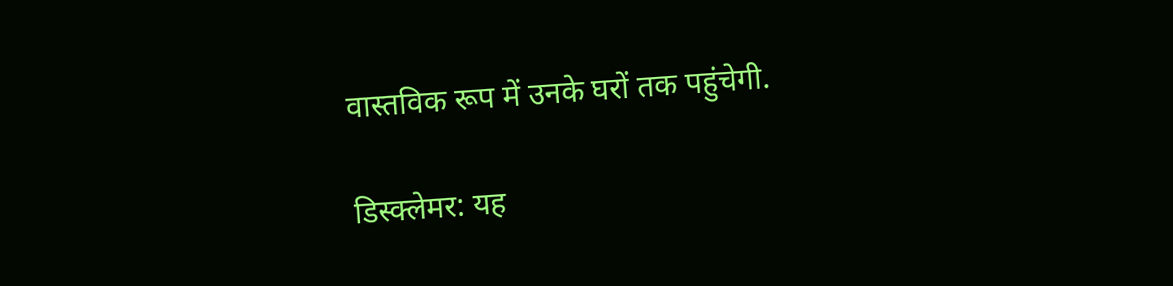वास्तविक रूप में उनके घरों तक पहुंचेगी.

डिस्क्लेमर: यह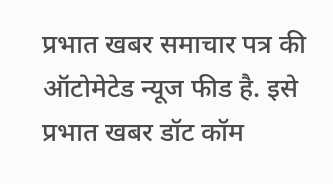प्रभात खबर समाचार पत्र की ऑटोमेटेड न्यूज फीड है. इसे प्रभात खबर डॉट कॉम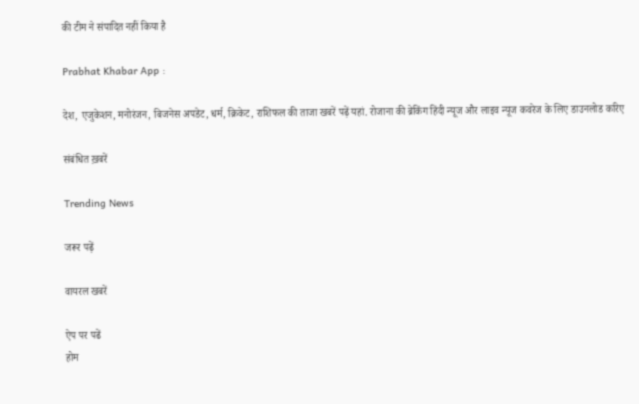की टीम ने संपादित नहीं किया है

Prabhat Khabar App :

देश, एजुकेशन, मनोरंजन, बिजनेस अपडेट, धर्म, क्रिकेट, राशिफल की ताजा खबरें पढ़ें यहां. रोजाना की ब्रेकिंग हिंदी न्यूज और लाइव न्यूज कवरेज के लिए डाउनलोड करिए

संबंधित ख़बरें

Trending News

जरूर पढ़ें

वायरल खबरें

ऐप पर पढें
होम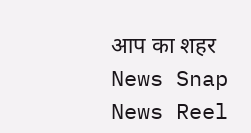आप का शहर
News Snap News Reel